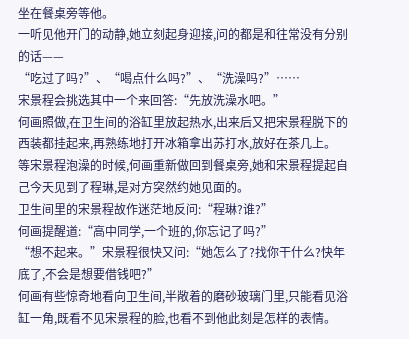坐在餐桌旁等他。
一听见他开门的动静,她立刻起身迎接,问的都是和往常没有分别的话——
“吃过了吗?”、“喝点什么吗?”、“洗澡吗?”……
宋景程会挑选其中一个来回答:“先放洗澡水吧。”
何画照做,在卫生间的浴缸里放起热水,出来后又把宋景程脱下的西装都挂起来,再熟练地打开冰箱拿出苏打水,放好在茶几上。
等宋景程泡澡的时候,何画重新做回到餐桌旁,她和宋景程提起自己今天见到了程琳,是对方突然约她见面的。
卫生间里的宋景程故作迷茫地反问:“程琳?谁?”
何画提醒道:“高中同学,一个班的,你忘记了吗?”
“想不起来。”宋景程很快又问:“她怎么了?找你干什么?快年底了,不会是想要借钱吧?”
何画有些惊奇地看向卫生间,半敞着的磨砂玻璃门里,只能看见浴缸一角,既看不见宋景程的脸,也看不到他此刻是怎样的表情。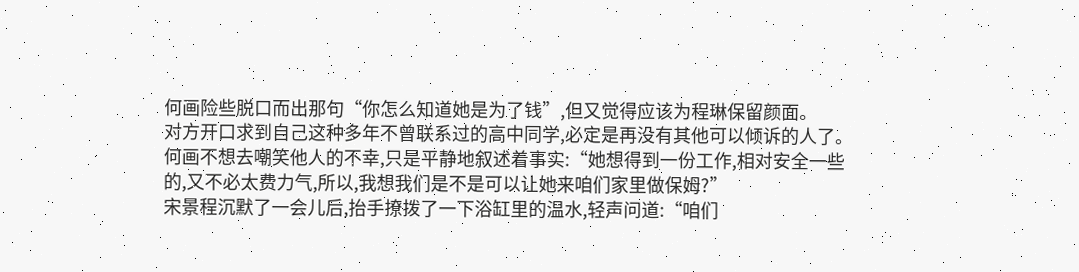何画险些脱口而出那句“你怎么知道她是为了钱”,但又觉得应该为程琳保留颜面。
对方开口求到自己这种多年不曾联系过的高中同学,必定是再没有其他可以倾诉的人了。
何画不想去嘲笑他人的不幸,只是平静地叙述着事实:“她想得到一份工作,相对安全一些的,又不必太费力气,所以,我想我们是不是可以让她来咱们家里做保姆?”
宋景程沉默了一会儿后,抬手撩拨了一下浴缸里的温水,轻声问道:“咱们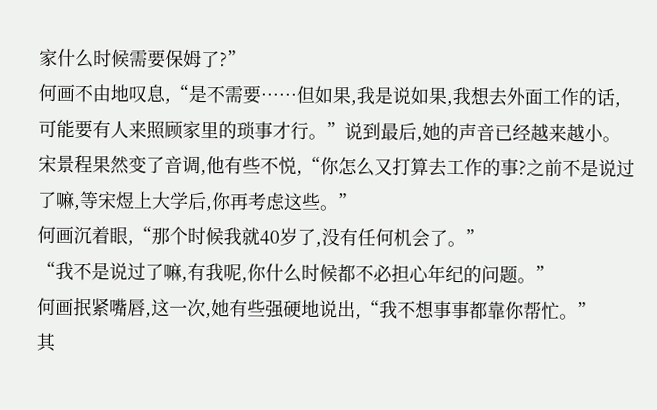家什么时候需要保姆了?”
何画不由地叹息,“是不需要……但如果,我是说如果,我想去外面工作的话,可能要有人来照顾家里的琐事才行。”说到最后,她的声音已经越来越小。
宋景程果然变了音调,他有些不悦,“你怎么又打算去工作的事?之前不是说过了嘛,等宋煜上大学后,你再考虑这些。”
何画沉着眼,“那个时候我就40岁了,没有任何机会了。”
“我不是说过了嘛,有我呢,你什么时候都不必担心年纪的问题。”
何画抿紧嘴唇,这一次,她有些强硬地说出,“我不想事事都靠你帮忙。”
其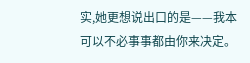实,她更想说出口的是——我本可以不必事事都由你来决定。